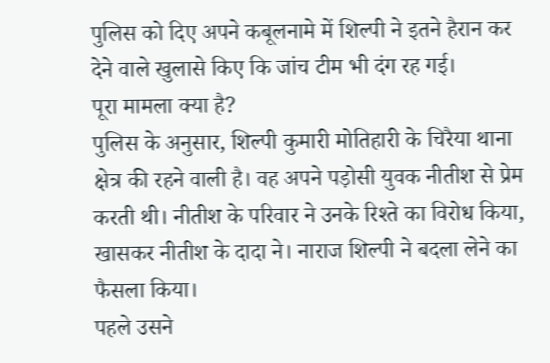पुलिस को दिए अपने कबूलनामे में शिल्पी ने इतने हैरान कर देने वाले खुलासे किए कि जांच टीम भी दंग रह गई।
पूरा मामला क्या है?
पुलिस के अनुसार, शिल्पी कुमारी मोतिहारी के चिरैया थाना क्षेत्र की रहने वाली है। वह अपने पड़ोसी युवक नीतीश से प्रेम करती थी। नीतीश के परिवार ने उनके रिश्ते का विरोध किया, खासकर नीतीश के दादा ने। नाराज शिल्पी ने बदला लेने का फैसला किया।
पहले उसने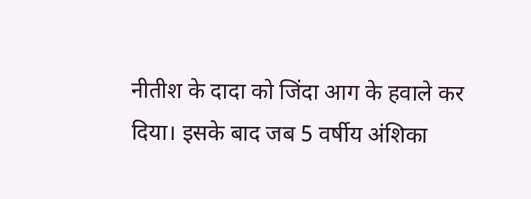नीतीश के दादा को जिंदा आग के हवाले कर दिया। इसके बाद जब 5 वर्षीय अंशिका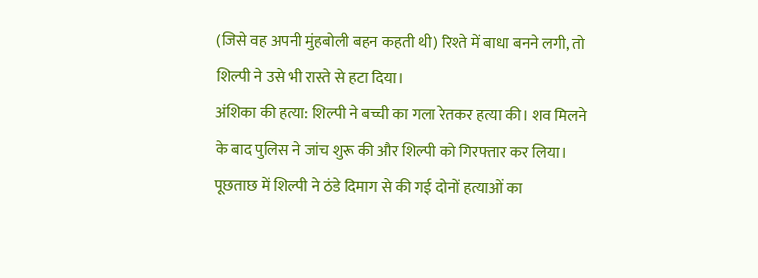(जिसे वह अपनी मुंहबोली बहन कहती थी) रिश्ते में बाधा बनने लगी, तो शिल्पी ने उसे भी रास्ते से हटा दिया।
अंशिका की हत्या: शिल्पी ने बच्ची का गला रेतकर हत्या की। शव मिलने के बाद पुलिस ने जांच शुरू की और शिल्पी को गिरफ्तार कर लिया। पूछताछ में शिल्पी ने ठंडे दिमाग से की गई दोनों हत्याओं का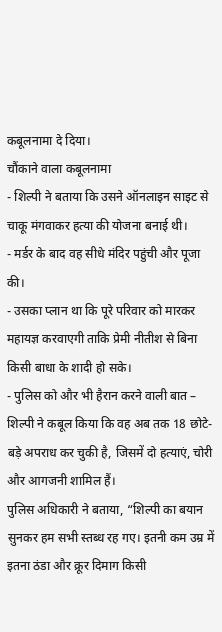कबूलनामा दे दिया।
चौंकाने वाला कबूलनामा
- शिल्पी ने बताया कि उसने ऑनलाइन साइट से चाकू मंगवाकर हत्या की योजना बनाई थी।
- मर्डर के बाद वह सीधे मंदिर पहुंची और पूजा की।
- उसका प्लान था कि पूरे परिवार को मारकर महायज्ञ करवाएगी ताकि प्रेमी नीतीश से बिना किसी बाधा के शादी हो सके।
- पुलिस को और भी हैरान करने वाली बात – शिल्पी ने कबूल किया कि वह अब तक 18 छोटे-बड़े अपराध कर चुकी है, जिसमें दो हत्याएं, चोरी और आगजनी शामिल हैं।
पुलिस अधिकारी ने बताया, “शिल्पी का बयान सुनकर हम सभी स्तब्ध रह गए। इतनी कम उम्र में इतना ठंडा और क्रूर दिमाग किसी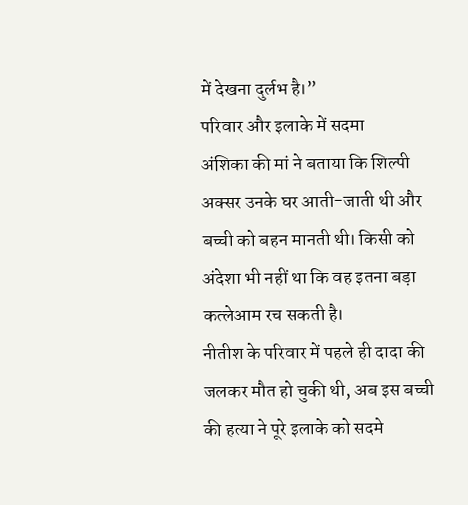में देखना दुर्लभ है।”
परिवार और इलाके में सदमा
अंशिका की मां ने बताया कि शिल्पी अक्सर उनके घर आती-जाती थी और बच्ची को बहन मानती थी। किसी को अंदेशा भी नहीं था कि वह इतना बड़ा कत्लेआम रच सकती है।
नीतीश के परिवार में पहले ही दादा की जलकर मौत हो चुकी थी, अब इस बच्ची की हत्या ने पूरे इलाके को सदमे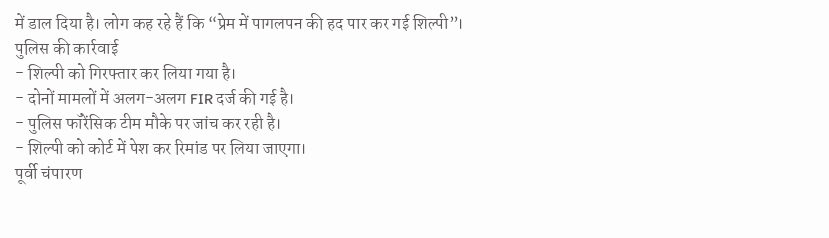में डाल दिया है। लोग कह रहे हैं कि “प्रेम में पागलपन की हद पार कर गई शिल्पी”।
पुलिस की कार्रवाई
- शिल्पी को गिरफ्तार कर लिया गया है।
- दोनों मामलों में अलग-अलग FIR दर्ज की गई है।
- पुलिस फॉरेंसिक टीम मौके पर जांच कर रही है।
- शिल्पी को कोर्ट में पेश कर रिमांड पर लिया जाएगा।
पूर्वी चंपारण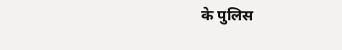के पुलिस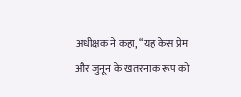अधीक्षक ने कहा, “यह केस प्रेम और जुनून के खतरनाक रूप को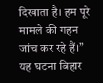दिखाता है। हम पूरे मामले की गहन जांच कर रहे हैं।”
यह घटना बिहार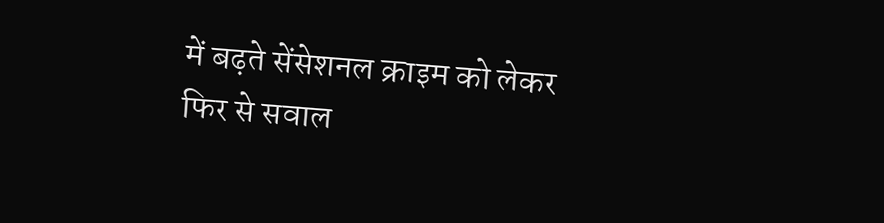में बढ़ते सेंसेशनल क्राइम को लेकर फिर से सवाल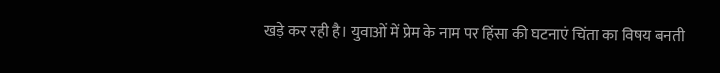खड़े कर रही है। युवाओं में प्रेम के नाम पर हिंसा की घटनाएं चिंता का विषय बनती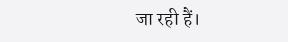जा रही हैं।